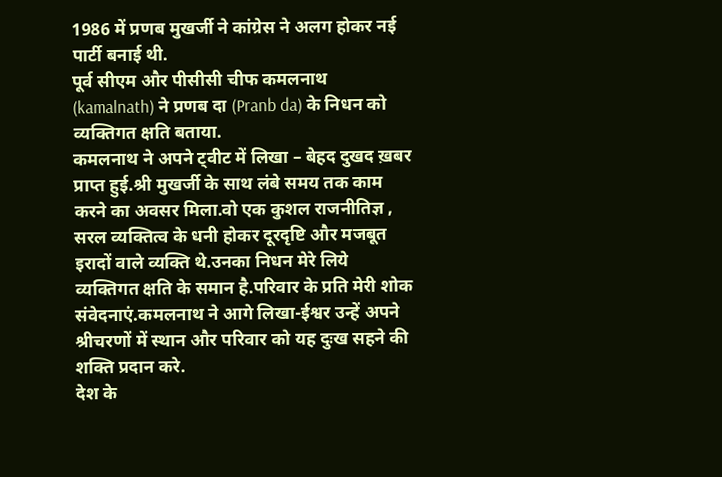1986 में प्रणब मुखर्जी ने कांग्रेस ने अलग होकर नई पार्टी बनाई थी.
पूर्व सीएम और पीसीसी चीफ कमलनाथ (kamalnath) ने प्रणब दा (Pranb da) के निधन को व्यक्तिगत क्षति बताया.
कमलनाथ ने अपने ट्वीट में लिखा – बेहद दुखद ख़बर प्राप्त हुई.श्री मुखर्जी के साथ लंबे समय तक काम करने का अवसर मिला.वो एक कुशल राजनीतिज्ञ , सरल व्यक्तित्व के धनी होकर दूरदृष्टि और मजबूत इरादों वाले व्यक्ति थे.उनका निधन मेरे लिये व्यक्तिगत क्षति के समान है.परिवार के प्रति मेरी शोक संवेदनाएं.कमलनाथ ने आगे लिखा-ईश्वर उन्हें अपने श्रीचरणों में स्थान और परिवार को यह दुःख सहने की शक्ति प्रदान करे.
देश के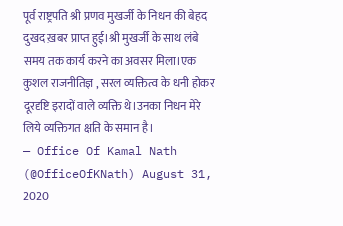पूर्व राष्ट्रपति श्री प्रणव मुखर्जी के निधन की बेहद दुखद ख़बर प्राप्त हुई।श्री मुखर्जी के साथ लंबे समय तक कार्य करने का अवसर मिला।एक कुशल राजनीतिज्ञ , सरल व्यक्तित्व के धनी होकर दूरदृष्टि इरादों वाले व्यक्ति थे।उनका निधन मेरे लिये व्यक्तिगत क्षति के समान है।
— Office Of Kamal Nath (@OfficeOfKNath) August 31, 2020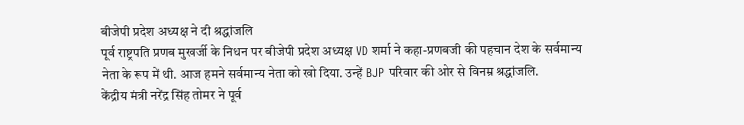बीजेपी प्रदेश अध्यक्ष ने दी श्रद्धांजलि
पूर्व राष्ट्रपति प्रणब मुखर्जी के निधन पर बीजेपी प्रदेश अध्यक्ष VD शर्मा ने कहा-प्रणबजी की पहचान देश के सर्वमान्य नेता के रूप में थी. आज हमने सर्वमान्य नेता को खो दिया. उन्हें BJP परिवार की ओर से विनम्र श्रद्धांजलि.
केंद्रीय मंत्री नरेंद्र सिंह तोमर ने पूर्व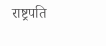राष्ट्रपति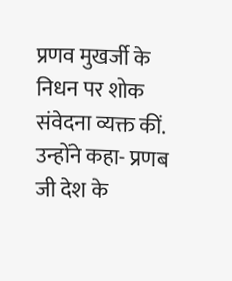प्रणव मुखर्जी के निधन पर शोक संवेदना व्यक्त कीं. उन्होंने कहा- प्रणब जी देश के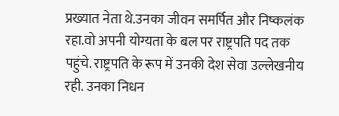प्रख्यात नेता थे.उनका जीवन समर्पित और निष्कलंक रहा.वो अपनी योग्यता के बल पर राष्ट्रपति पद तक पहुंचे. राष्ट्रपति के रूप में उनकी देश सेवा उल्लेखनीय रही. उनका निधन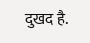दुखद है.